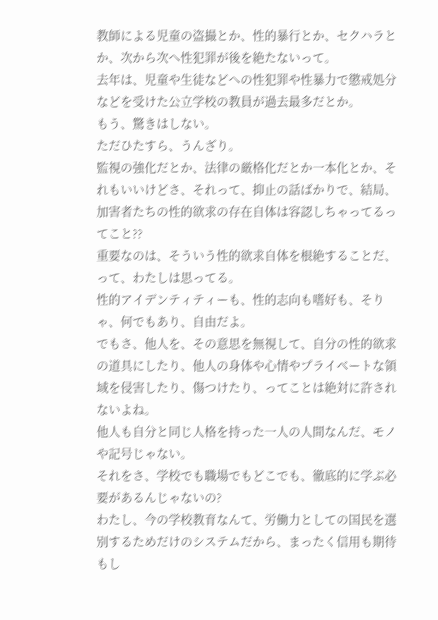教師による児童の盗撮とか、性的暴行とか、セクハラとか、次から次へ性犯罪が後を絶たないって。
去年は、児童や生徒などへの性犯罪や性暴力で懲戒処分などを受けた公立学校の教員が過去最多だとか。
もう、驚きはしない。
ただひたすら、うんざり。
監視の強化だとか、法律の厳格化だとか一本化とか、それもいいけどさ、それって、抑止の話ばかりで、結局、加害者たちの性的欲求の存在自体は容認しちゃってるってこと??
重要なのは、そういう性的欲求自体を根絶することだ、って、わたしは思ってる。
性的アイデンティティーも、性的志向も嗜好も、そりゃ、何でもあり、自由だよ。
でもさ、他人を、その意思を無視して、自分の性的欲求の道具にしたり、他人の身体や心情やプライベートな領域を侵害したり、傷つけたり、ってことは絶対に許されないよね。
他人も自分と同じ人格を持った一人の人間なんだ、モノや記号じゃない。
それをさ、学校でも職場でもどこでも、徹底的に学ぶ必要があるんじゃないの?
わたし、今の学校教育なんて、労働力としての国民を選別するためだけのシステムだから、まったく信用も期待もし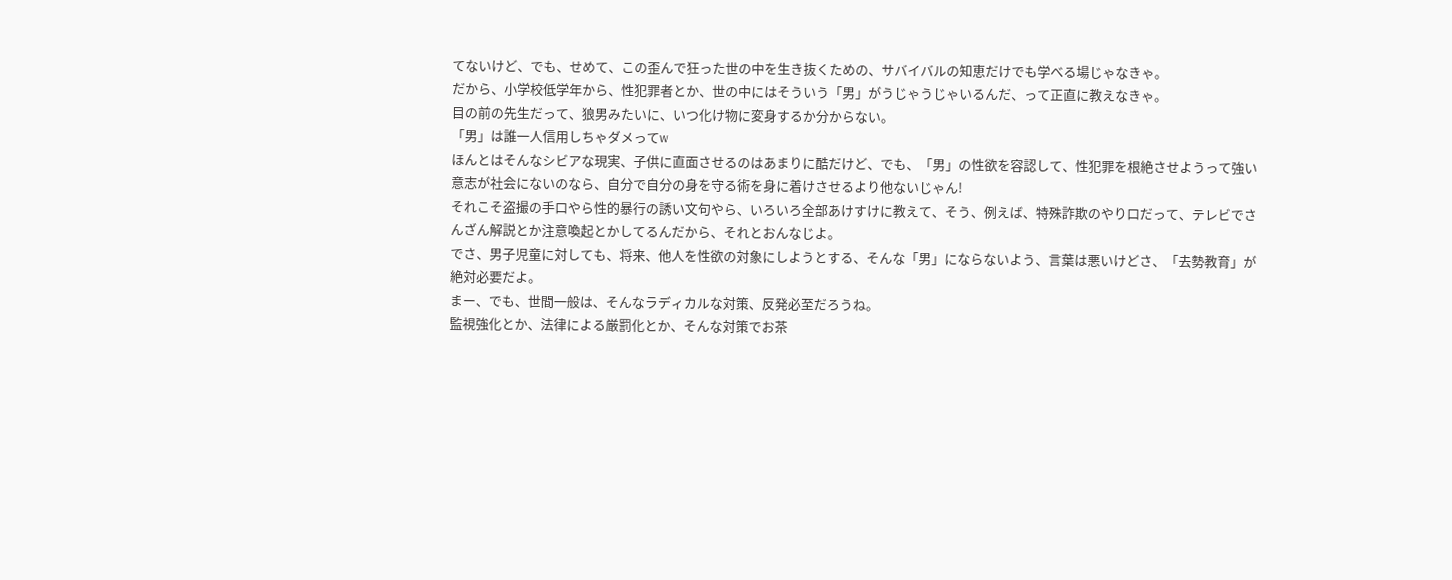てないけど、でも、せめて、この歪んで狂った世の中を生き抜くための、サバイバルの知恵だけでも学べる場じゃなきゃ。
だから、小学校低学年から、性犯罪者とか、世の中にはそういう「男」がうじゃうじゃいるんだ、って正直に教えなきゃ。
目の前の先生だって、狼男みたいに、いつ化け物に変身するか分からない。
「男」は誰一人信用しちゃダメってw
ほんとはそんなシビアな現実、子供に直面させるのはあまりに酷だけど、でも、「男」の性欲を容認して、性犯罪を根絶させようって強い意志が社会にないのなら、自分で自分の身を守る術を身に着けさせるより他ないじゃん!
それこそ盗撮の手口やら性的暴行の誘い文句やら、いろいろ全部あけすけに教えて、そう、例えば、特殊詐欺のやり口だって、テレビでさんざん解説とか注意喚起とかしてるんだから、それとおんなじよ。
でさ、男子児童に対しても、将来、他人を性欲の対象にしようとする、そんな「男」にならないよう、言葉は悪いけどさ、「去勢教育」が絶対必要だよ。
まー、でも、世間一般は、そんなラディカルな対策、反発必至だろうね。
監視強化とか、法律による厳罰化とか、そんな対策でお茶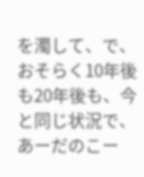を濁して、で、おそらく10年後も20年後も、今と同じ状況で、あーだのこー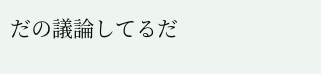だの議論してるだ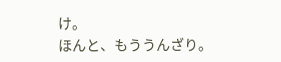け。
ほんと、もううんざり。